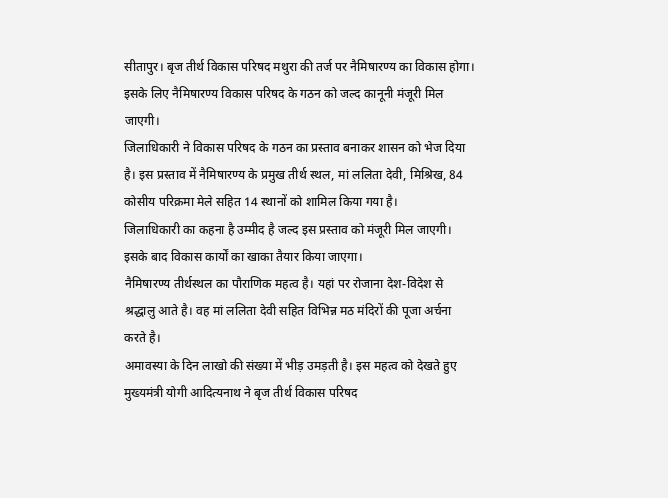सीतापुर। बृज तीर्थ विकास परिषद मथुरा की तर्ज पर नैमिषारण्य का विकास होगा। इसके लिए नैमिषारण्य विकास परिषद के गठन को जल्द कानूनी मंजूरी मिल जाएगी।
जिलाधिकारी ने विकास परिषद के गठन का प्रस्ताव बनाकर शासन को भेज दिया है। इस प्रस्ताव में नैमिषारण्य के प्रमुख तीर्थ स्थल, मां ललिता देवी, मिश्रिख, 84 कोसीय परिक्रमा मेले सहित 14 स्थानों को शामिल किया गया है।
जिलाधिकारी का कहना है उम्मीद है जल्द इस प्रस्ताव को मंजूरी मिल जाएगी। इसके बाद विकास कार्यों का खाका तैयार किया जाएगा।
नैमिषारण्य तीर्थस्थल का पौराणिक महत्व है। यहां पर रोजाना देश-विदेश से श्रद्धालु आते है। वह मां ललिता देवी सहित विभिन्न मठ मंदिरों की पूजा अर्चना करते है।
अमावस्या के दिन लाखो की संख्या में भीड़ उमड़ती है। इस महत्व को देखते हुए मुख्यमंत्री योगी आदित्यनाथ ने बृज तीर्थ विकास परिषद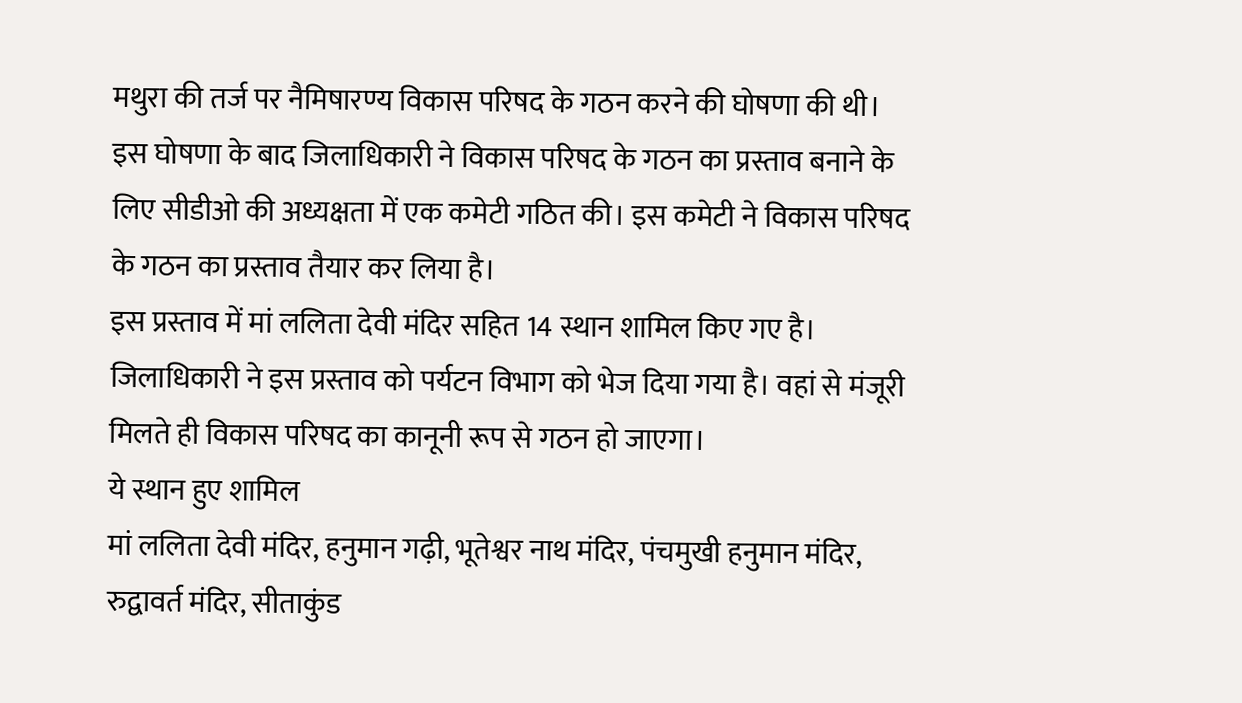मथुरा की तर्ज पर नैमिषारण्य विकास परिषद के गठन करने की घोषणा की थी।
इस घोषणा के बाद जिलाधिकारी ने विकास परिषद के गठन का प्रस्ताव बनाने के लिए सीडीओ की अध्यक्षता में एक कमेटी गठित की। इस कमेटी ने विकास परिषद के गठन का प्रस्ताव तैयार कर लिया है।
इस प्रस्ताव में मां ललिता देवी मंदिर सहित 14 स्थान शामिल किए गए है। जिलाधिकारी ने इस प्रस्ताव को पर्यटन विभाग को भेज दिया गया है। वहां से मंजूरी मिलते ही विकास परिषद का कानूनी रूप से गठन हो जाएगा।
ये स्थान हुए शामिल
मां ललिता देवी मंदिर, हनुमान गढ़ी, भूतेश्वर नाथ मंदिर, पंचमुखी हनुमान मंदिर, रुद्वावर्त मंदिर, सीताकुंड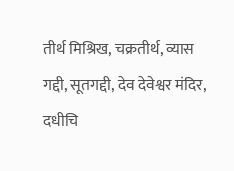तीर्थ मिश्रिख, चक्रतीर्थ, व्यास गद्दी, सूतगद्दी, देव देवेश्वर मंदिर, दधीचि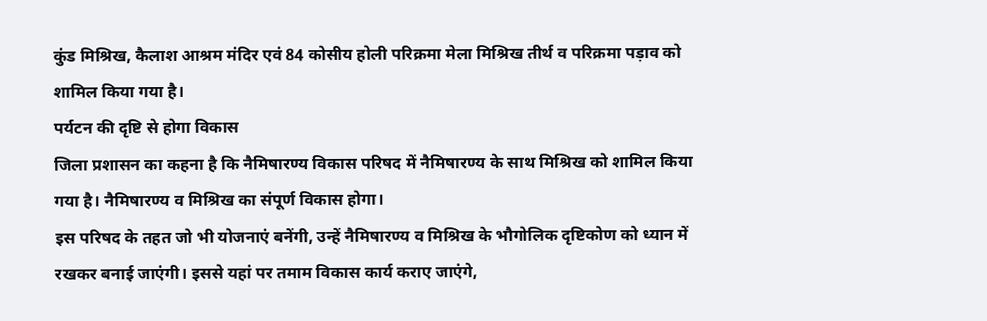कुंड मिश्रिख, कैलाश आश्रम मंदिर एवं 84 कोसीय होली परिक्रमा मेला मिश्रिख तीर्थ व परिक्रमा पड़ाव को शामिल किया गया है।
पर्यटन की दृष्टि से होगा विकास
जिला प्रशासन का कहना है कि नैमिषारण्य विकास परिषद में नैमिषारण्य के साथ मिश्रिख को शामिल किया गया है। नैमिषारण्य व मिश्रिख का संपूर्ण विकास होगा।
इस परिषद के तहत जो भी योजनाएं बनेंगी, उन्हें नैमिषारण्य व मिश्रिख के भौगोलिक दृष्टिकोण को ध्यान में रखकर बनाई जाएंगी। इससे यहां पर तमाम विकास कार्य कराए जाएंगे,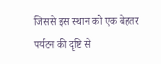जिससे इस स्थान को एक बेहतर पर्यटन की दृष्टि से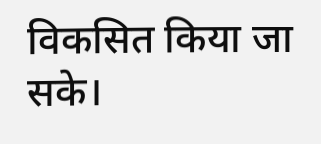विकसित किया जा सके।